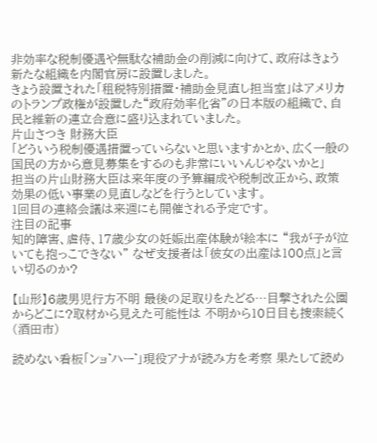非効率な税制優遇や無駄な補助金の削減に向けて、政府はきょう新たな組織を内閣官房に設置しました。
きょう設置された「租税特別措置・補助金見直し担当室」はアメリカのトランプ政権が設置した“政府効率化省”の日本版の組織で、自民と維新の連立合意に盛り込まれていました。
片山さつき 財務大臣
「どういう税制優遇措置っていらないと思いますかとか、広く一般の国民の方から意見募集をするのも非常にいいんじゃないかと」
担当の片山財務大臣は来年度の予算編成や税制改正から、政策効果の低い事業の見直しなどを行うとしています。
1回目の連絡会議は来週にも開催される予定です。
注目の記事
知的障害、虐待、17歳少女の妊娠出産体験が絵本に “我が子が泣いても抱っこできない” なぜ支援者は「彼女の出産は100点」と言い切るのか?

【山形】6歳男児行方不明 最後の足取りをたどる…目撃された公園からどこに?取材から見えた可能性は 不明から10日目も捜索続く(酒田市)

読めない看板「ンョ゛ハー゛」現役アナが読み方を考察 果たして読め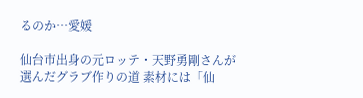るのか…愛媛

仙台市出身の元ロッテ・天野勇剛さんが選んだグラブ作りの道 素材には「仙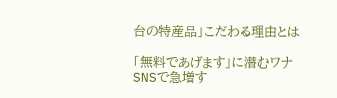台の特産品」こだわる理由とは

「無料であげます」に潜むワナ SNSで急増す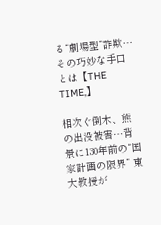る“劇場型”詐欺…その巧妙な手口とは【THE TIME,】

相次ぐ倒木、熊の出没被害…背景に130年前の“国家計画の限界” 東大教授が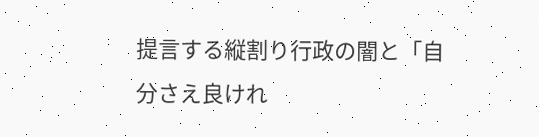提言する縦割り行政の闇と「自分さえ良けれ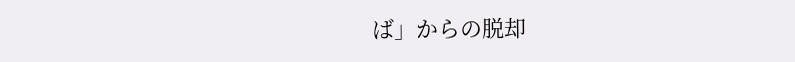ば」からの脱却